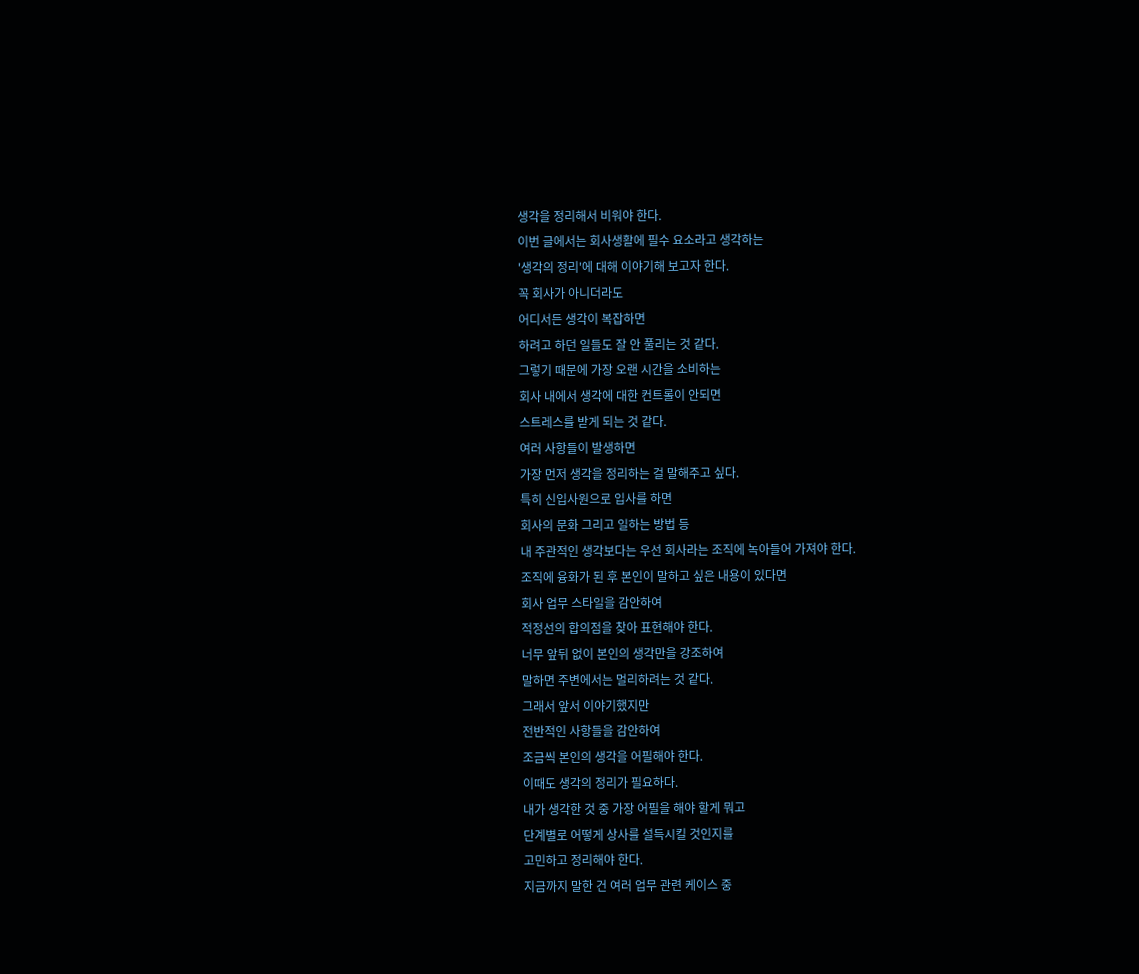생각을 정리해서 비워야 한다.
이번 글에서는 회사생활에 필수 요소라고 생각하는
'생각의 정리'에 대해 이야기해 보고자 한다.
꼭 회사가 아니더라도
어디서든 생각이 복잡하면
하려고 하던 일들도 잘 안 풀리는 것 같다.
그렇기 때문에 가장 오랜 시간을 소비하는
회사 내에서 생각에 대한 컨트롤이 안되면
스트레스를 받게 되는 것 같다.
여러 사항들이 발생하면
가장 먼저 생각을 정리하는 걸 말해주고 싶다.
특히 신입사원으로 입사를 하면
회사의 문화 그리고 일하는 방법 등
내 주관적인 생각보다는 우선 회사라는 조직에 녹아들어 가져야 한다.
조직에 융화가 된 후 본인이 말하고 싶은 내용이 있다면
회사 업무 스타일을 감안하여
적정선의 합의점을 찾아 표현해야 한다.
너무 앞뒤 없이 본인의 생각만을 강조하여
말하면 주변에서는 멀리하려는 것 같다.
그래서 앞서 이야기했지만
전반적인 사항들을 감안하여
조금씩 본인의 생각을 어필해야 한다.
이때도 생각의 정리가 필요하다.
내가 생각한 것 중 가장 어필을 해야 할게 뭐고
단계별로 어떻게 상사를 설득시킬 것인지를
고민하고 정리해야 한다.
지금까지 말한 건 여러 업무 관련 케이스 중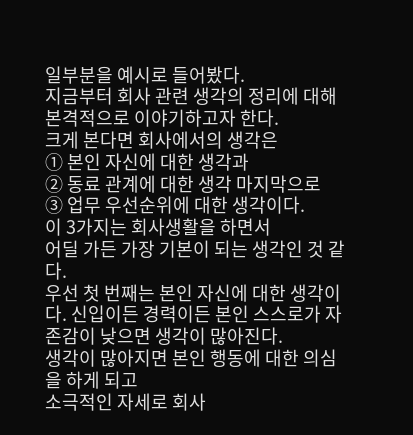일부분을 예시로 들어봤다.
지금부터 회사 관련 생각의 정리에 대해
본격적으로 이야기하고자 한다.
크게 본다면 회사에서의 생각은
① 본인 자신에 대한 생각과
② 동료 관계에 대한 생각 마지막으로
③ 업무 우선순위에 대한 생각이다.
이 3가지는 회사생활을 하면서
어딜 가든 가장 기본이 되는 생각인 것 같다.
우선 첫 번째는 본인 자신에 대한 생각이다. 신입이든 경력이든 본인 스스로가 자존감이 낮으면 생각이 많아진다.
생각이 많아지면 본인 행동에 대한 의심을 하게 되고
소극적인 자세로 회사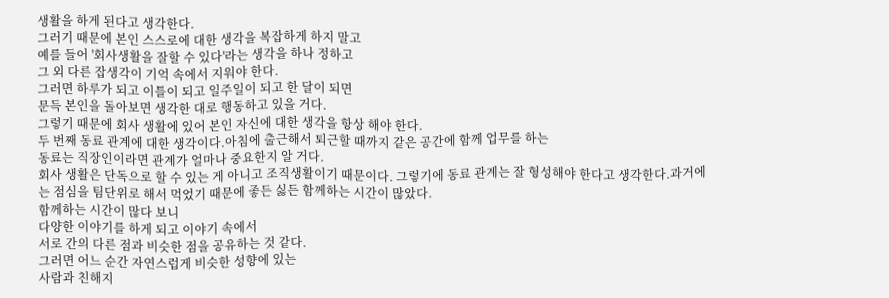생활을 하게 된다고 생각한다.
그러기 때문에 본인 스스로에 대한 생각을 복잡하게 하지 말고
예를 들어 '회사생활을 잘할 수 있다'라는 생각을 하나 정하고
그 외 다른 잡생각이 기억 속에서 지워야 한다.
그러면 하루가 되고 이틀이 되고 일주일이 되고 한 달이 되면
문득 본인을 돌아보면 생각한 대로 행동하고 있을 거다.
그렇기 때문에 회사 생활에 있어 본인 자신에 대한 생각을 항상 해야 한다.
두 번째 동료 관계에 대한 생각이다.아침에 출근해서 퇴근할 때까지 같은 공간에 함께 업무를 하는
동료는 직장인이라면 관계가 얼마나 중요한지 알 거다.
회사 생활은 단독으로 할 수 있는 게 아니고 조직생활이기 때문이다. 그렇기에 동료 관계는 잘 형성해야 한다고 생각한다.과거에는 점심을 팀단위로 해서 먹었기 때문에 좋든 싫든 함께하는 시간이 많았다.
함께하는 시간이 많다 보니
다양한 이야기를 하게 되고 이야기 속에서
서로 간의 다른 점과 비슷한 점을 공유하는 것 같다.
그러면 어느 순간 자연스럽게 비슷한 성향에 있는
사람과 친해지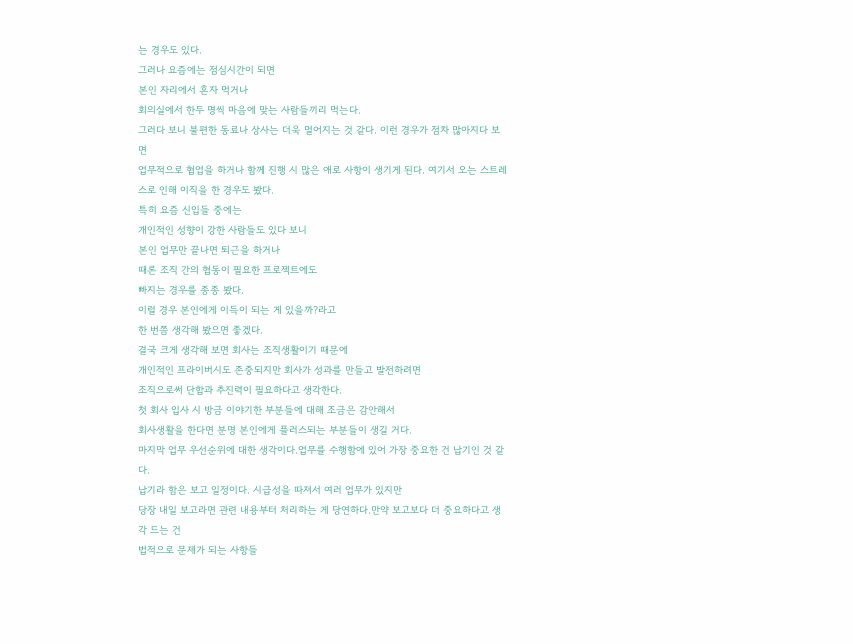는 경우도 있다.
그러나 요즘에는 점심시간이 되면
본인 자리에서 혼자 먹거나
회의실에서 한두 명씩 마음에 맞는 사람들끼리 먹는다.
그러다 보니 불편한 동료나 상사는 더욱 멀어지는 것 같다. 이런 경우가 점차 많아지다 보면
업무적으로 협업을 하거나 함께 진행 시 많은 애로 사항이 생기게 된다. 여기서 오는 스트레스로 인해 이직을 한 경우도 봤다.
특히 요즘 신입들 중에는
개인적인 성향이 강한 사람들도 있다 보니
본인 업무만 끝나면 퇴근을 하거나
때론 조직 간의 협동이 필요한 프로젝트에도
빠지는 경우를 종종 봤다.
이럴 경우 본인에게 이득이 되는 게 있을까?라고
한 번쯤 생각해 봤으면 좋겠다.
결국 크게 생각해 보면 회사는 조직생활이기 때문에
개인적인 프라이버시도 존중되지만 회사가 성과를 만들고 발전하려면
조직으로써 단합과 추진력이 필요하다고 생각한다.
첫 회사 입사 시 방금 이야기한 부분들에 대해 조금은 감안해서
회사생활을 한다면 분명 본인에게 플러스되는 부분들이 생길 거다.
마지막 업무 우선순위에 대한 생각이다.업무를 수행함에 있어 가장 중요한 건 납기인 것 같다.
납기라 함은 보고 일정이다. 시급성을 따져서 여러 업무가 있지만
당장 내일 보고라면 관련 내용부터 처리하는 게 당연하다.만약 보고보다 더 중요하다고 생각 드는 건
법적으로 문제가 되는 사항들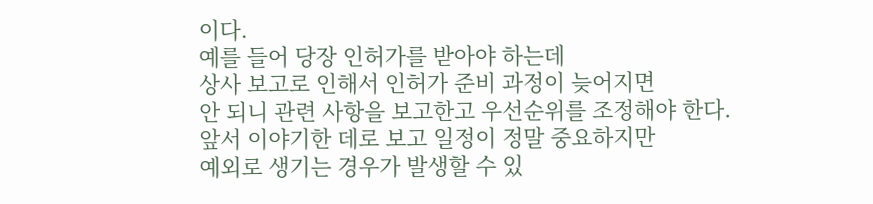이다.
예를 들어 당장 인허가를 받아야 하는데
상사 보고로 인해서 인허가 준비 과정이 늦어지면
안 되니 관련 사항을 보고한고 우선순위를 조정해야 한다.
앞서 이야기한 데로 보고 일정이 정말 중요하지만
예외로 생기는 경우가 발생할 수 있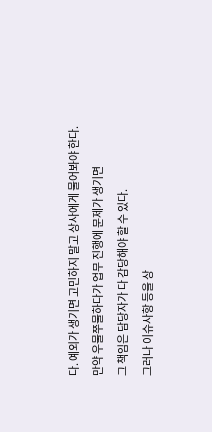다. 예외가 생기면 고민하지 말고 상사에게 물어봐야 한다.
만약 우물쭈물하다가 업무 진행에 문제가 생기면
그 책임은 담당자가 다 감당해야 할 수 있다.
그러나 이슈사항 등을 상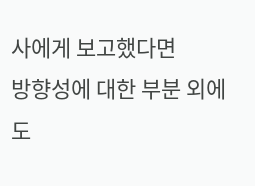사에게 보고했다면
방향성에 대한 부분 외에도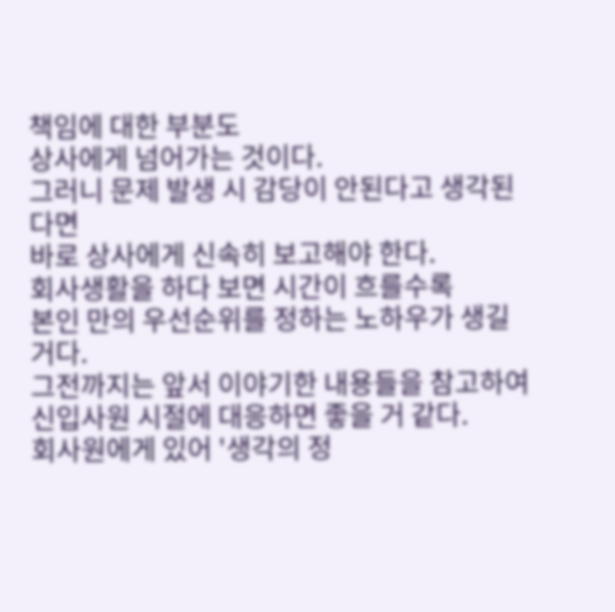책임에 대한 부분도
상사에게 넘어가는 것이다.
그러니 문제 발생 시 감당이 안된다고 생각된다면
바로 상사에게 신속히 보고해야 한다.
회사생활을 하다 보면 시간이 흐를수록
본인 만의 우선순위를 정하는 노하우가 생길 거다.
그전까지는 앞서 이야기한 내용들을 참고하여
신입사원 시절에 대응하면 좋을 거 같다.
회사원에게 있어 '생각의 정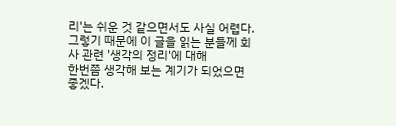리'는 쉬운 것 같으면서도 사실 어렵다.
그렇기 때문에 이 글을 읽는 분들께 회사 관련 '생각의 정리'에 대해
한번쯤 생각해 보는 계기가 되었으면 좋겠다.